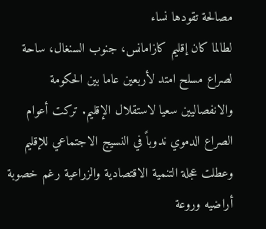مصالحة تقودها نساء
لطالما كان إقليم كازامانس، جنوب السنغال، ساحة لصراع مسلح امتد لأربعين عاما بين الحكومة والانفصاليين سعيا لاستقلال الإقليم. تركت أعوام الصراع الدموي ندوباً في النسيج الاجتماعي للإقليم وعطلت عجلة التنمية الاقتصادية والزراعية رغم خصوبة أراضيه وروعة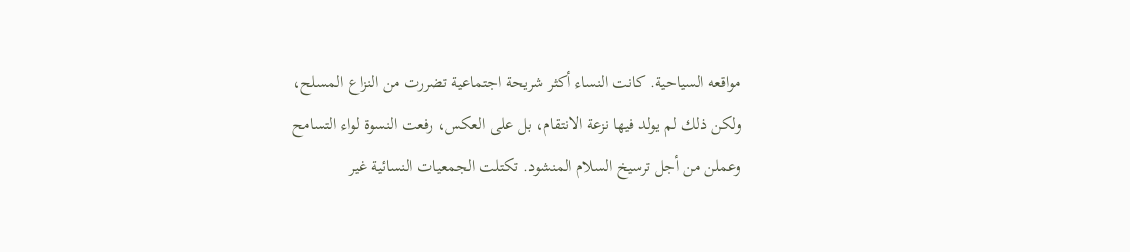مواقعه السياحية. كانت النساء أكثر شريحة اجتماعية تضررت من النزاع المسلح، ولكن ذلك لم يولد فيها نزعة الانتقام، بل على العكس، رفعت النسوة لواء التسامح وعملن من أجل ترسيخ السلام المنشود. تكتلت الجمعيات النسائية غير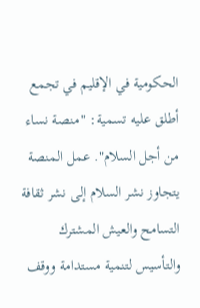الحكومية في الإقليم في تجمع أطلق عليه تسمية: "منصة نساء من أجل السلام". عمل المنصة يتجاوز نشر السلام إلى نشر ثقافة التسامح والعيش المشترك والتأسيس لتنمية مستدامة ووقف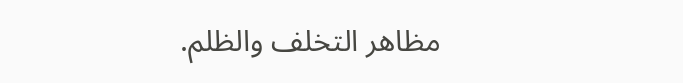مظاهر التخلف والظلم.